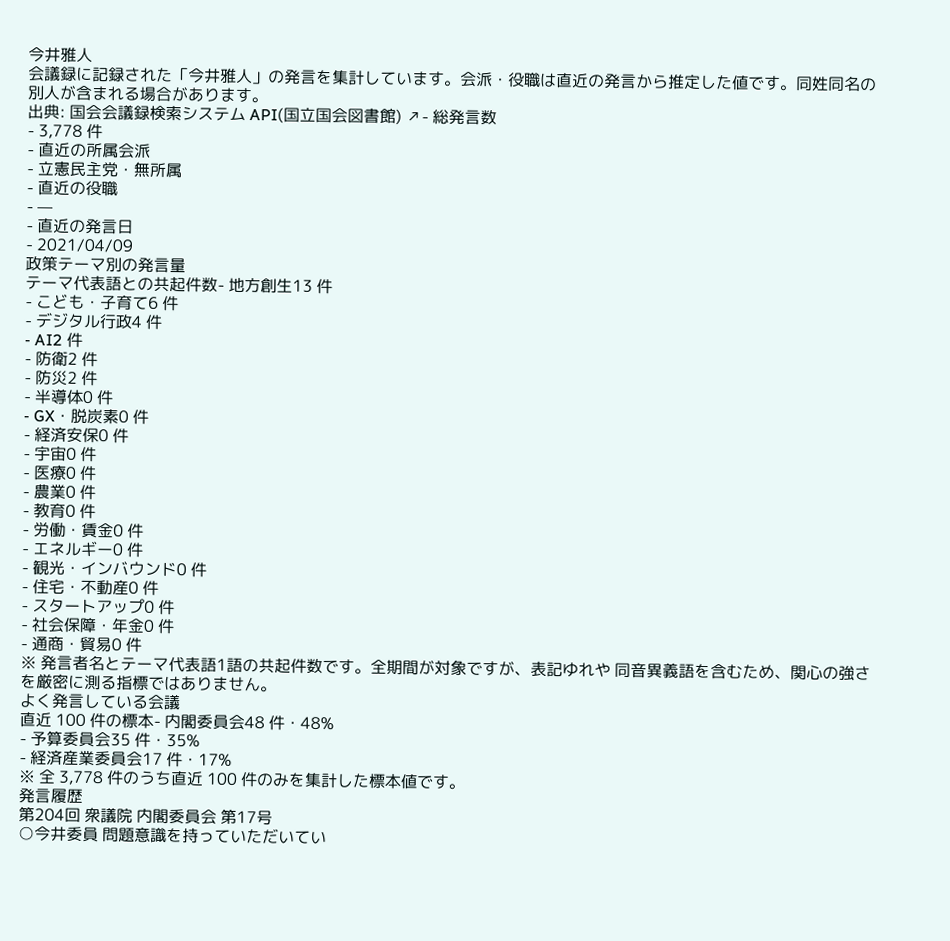今井雅人
会議録に記録された「今井雅人」の発言を集計しています。会派・役職は直近の発言から推定した値です。同姓同名の別人が含まれる場合があります。
出典: 国会会議録検索システム API(国立国会図書館) ↗- 総発言数
- 3,778 件
- 直近の所属会派
- 立憲民主党・無所属
- 直近の役職
- —
- 直近の発言日
- 2021/04/09
政策テーマ別の発言量
テーマ代表語との共起件数- 地方創生13 件
- こども・子育て6 件
- デジタル行政4 件
- AI2 件
- 防衛2 件
- 防災2 件
- 半導体0 件
- GX・脱炭素0 件
- 経済安保0 件
- 宇宙0 件
- 医療0 件
- 農業0 件
- 教育0 件
- 労働・賃金0 件
- エネルギー0 件
- 観光・インバウンド0 件
- 住宅・不動産0 件
- スタートアップ0 件
- 社会保障・年金0 件
- 通商・貿易0 件
※ 発言者名とテーマ代表語1語の共起件数です。全期間が対象ですが、表記ゆれや 同音異義語を含むため、関心の強さを厳密に測る指標ではありません。
よく発言している会議
直近 100 件の標本- 内閣委員会48 件・48%
- 予算委員会35 件・35%
- 経済産業委員会17 件・17%
※ 全 3,778 件のうち直近 100 件のみを集計した標本値です。
発言履歴
第204回 衆議院 内閣委員会 第17号
○今井委員 問題意識を持っていただいてい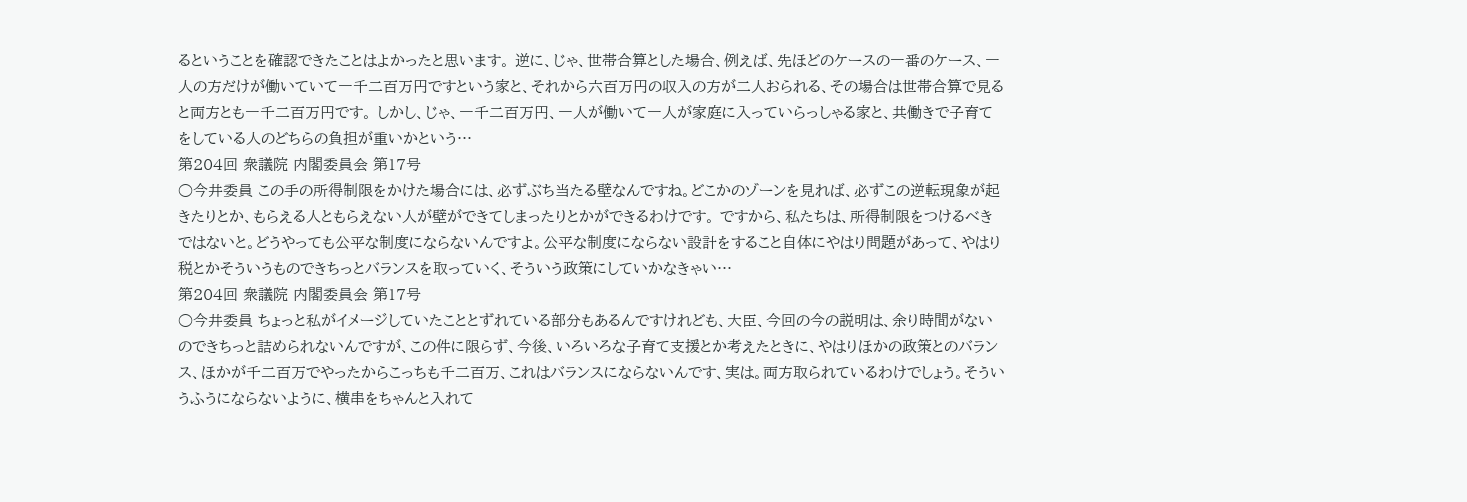るということを確認できたことはよかったと思います。 逆に、じゃ、世帯合算とした場合、例えば、先ほどのケースの一番のケース、一人の方だけが働いていて一千二百万円ですという家と、それから六百万円の収入の方が二人おられる、その場合は世帯合算で見ると両方とも一千二百万円です。 しかし、じゃ、一千二百万円、一人が働いて一人が家庭に入っていらっしゃる家と、共働きで子育てをしている人のどちらの負担が重いかという…
第204回 衆議院 内閣委員会 第17号
○今井委員 この手の所得制限をかけた場合には、必ずぶち当たる壁なんですね。どこかのゾーンを見れば、必ずこの逆転現象が起きたりとか、もらえる人ともらえない人が壁ができてしまったりとかができるわけです。 ですから、私たちは、所得制限をつけるべきではないと。どうやっても公平な制度にならないんですよ。公平な制度にならない設計をすること自体にやはり問題があって、やはり税とかそういうものできちっとバランスを取っていく、そういう政策にしていかなきゃい…
第204回 衆議院 内閣委員会 第17号
○今井委員 ちょっと私がイメージしていたこととずれている部分もあるんですけれども、大臣、今回の今の説明は、余り時間がないのできちっと詰められないんですが、この件に限らず、今後、いろいろな子育て支援とか考えたときに、やはりほかの政策とのバランス、ほかが千二百万でやったからこっちも千二百万、これはバランスにならないんです、実は。両方取られているわけでしょう。そういうふうにならないように、横串をちゃんと入れて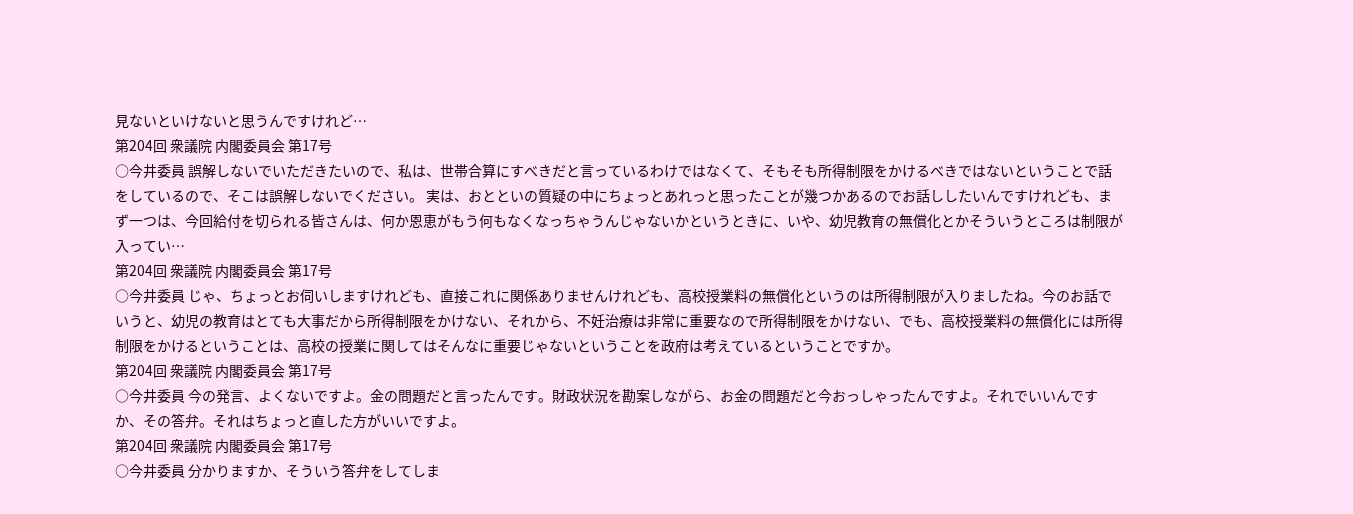見ないといけないと思うんですけれど…
第204回 衆議院 内閣委員会 第17号
○今井委員 誤解しないでいただきたいので、私は、世帯合算にすべきだと言っているわけではなくて、そもそも所得制限をかけるべきではないということで話をしているので、そこは誤解しないでください。 実は、おとといの質疑の中にちょっとあれっと思ったことが幾つかあるのでお話ししたいんですけれども、まず一つは、今回給付を切られる皆さんは、何か恩恵がもう何もなくなっちゃうんじゃないかというときに、いや、幼児教育の無償化とかそういうところは制限が入ってい…
第204回 衆議院 内閣委員会 第17号
○今井委員 じゃ、ちょっとお伺いしますけれども、直接これに関係ありませんけれども、高校授業料の無償化というのは所得制限が入りましたね。今のお話でいうと、幼児の教育はとても大事だから所得制限をかけない、それから、不妊治療は非常に重要なので所得制限をかけない、でも、高校授業料の無償化には所得制限をかけるということは、高校の授業に関してはそんなに重要じゃないということを政府は考えているということですか。
第204回 衆議院 内閣委員会 第17号
○今井委員 今の発言、よくないですよ。金の問題だと言ったんです。財政状況を勘案しながら、お金の問題だと今おっしゃったんですよ。それでいいんですか、その答弁。それはちょっと直した方がいいですよ。
第204回 衆議院 内閣委員会 第17号
○今井委員 分かりますか、そういう答弁をしてしま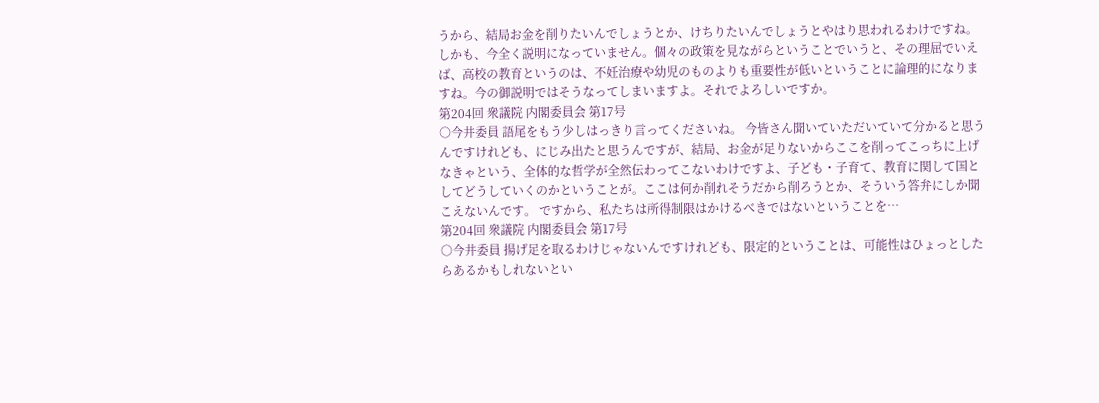うから、結局お金を削りたいんでしょうとか、けちりたいんでしょうとやはり思われるわけですね。 しかも、今全く説明になっていません。個々の政策を見ながらということでいうと、その理屈でいえば、高校の教育というのは、不妊治療や幼児のものよりも重要性が低いということに論理的になりますね。今の御説明ではそうなってしまいますよ。それでよろしいですか。
第204回 衆議院 内閣委員会 第17号
○今井委員 語尾をもう少しはっきり言ってくださいね。 今皆さん聞いていただいていて分かると思うんですけれども、にじみ出たと思うんですが、結局、お金が足りないからここを削ってこっちに上げなきゃという、全体的な哲学が全然伝わってこないわけですよ、子ども・子育て、教育に関して国としてどうしていくのかということが。ここは何か削れそうだから削ろうとか、そういう答弁にしか聞こえないんです。 ですから、私たちは所得制限はかけるべきではないということを…
第204回 衆議院 内閣委員会 第17号
○今井委員 揚げ足を取るわけじゃないんですけれども、限定的ということは、可能性はひょっとしたらあるかもしれないとい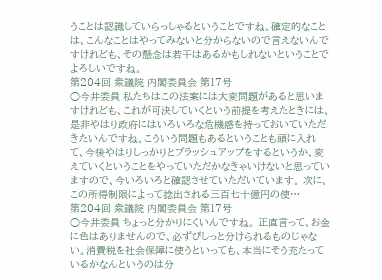うことは認識していらっしゃるということですね。確定的なことは、こんなことはやってみないと分からないので言えないんですけれども、その懸念は若干はあるかもしれないということでよろしいですね。
第204回 衆議院 内閣委員会 第17号
○今井委員 私たちはこの法案には大変問題があると思いますけれども、これが可決していくという前提を考えたときには、是非やはり政府にはいろいろな危機感を持っておいていただきたいんですね。こういう問題もあるということも頭に入れて、今後やはりしっかりとブラッシュアップをするというか、変えていくということをやっていただかなきゃいけないと思っていますので、今いろいろと確認させていただいています。 次に、この所得制限によって捻出される三百七十億円の使…
第204回 衆議院 内閣委員会 第17号
○今井委員 ちょっと分かりにくいんですね。 正直言って、お金に色はありませんので、必ずぴしっと分けられるものじゃない。消費税を社会保障に使うといっても、本当にそう充たっているかなんというのは分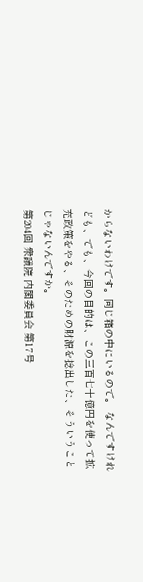からないわけです。同じ箱の中にいるので。 なんですけれども、でも、今回の目的は、この三百七十億円を使って拡充政策をやる、そのための財源を捻出した、そういうことじゃないんですか。
第204回 衆議院 内閣委員会 第17号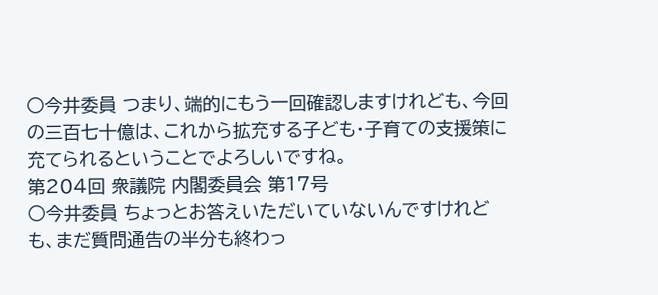○今井委員 つまり、端的にもう一回確認しますけれども、今回の三百七十億は、これから拡充する子ども・子育ての支援策に充てられるということでよろしいですね。
第204回 衆議院 内閣委員会 第17号
○今井委員 ちょっとお答えいただいていないんですけれども、まだ質問通告の半分も終わっ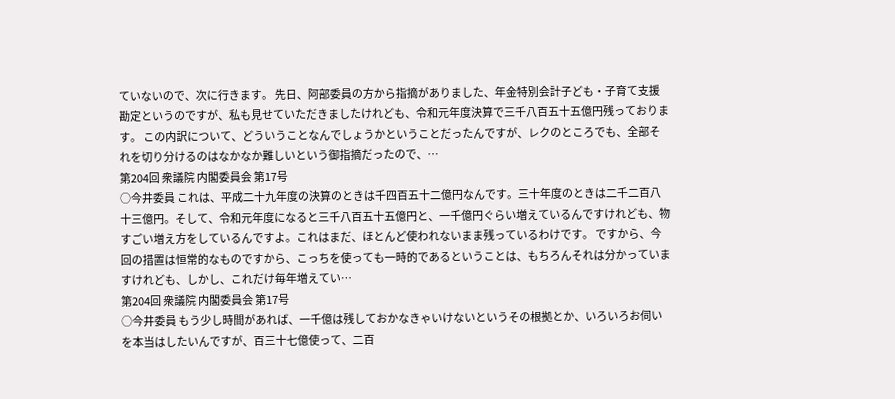ていないので、次に行きます。 先日、阿部委員の方から指摘がありました、年金特別会計子ども・子育て支援勘定というのですが、私も見せていただきましたけれども、令和元年度決算で三千八百五十五億円残っております。 この内訳について、どういうことなんでしょうかということだったんですが、レクのところでも、全部それを切り分けるのはなかなか難しいという御指摘だったので、…
第204回 衆議院 内閣委員会 第17号
○今井委員 これは、平成二十九年度の決算のときは千四百五十二億円なんです。三十年度のときは二千二百八十三億円。そして、令和元年度になると三千八百五十五億円と、一千億円ぐらい増えているんですけれども、物すごい増え方をしているんですよ。これはまだ、ほとんど使われないまま残っているわけです。 ですから、今回の措置は恒常的なものですから、こっちを使っても一時的であるということは、もちろんそれは分かっていますけれども、しかし、これだけ毎年増えてい…
第204回 衆議院 内閣委員会 第17号
○今井委員 もう少し時間があれば、一千億は残しておかなきゃいけないというその根拠とか、いろいろお伺いを本当はしたいんですが、百三十七億使って、二百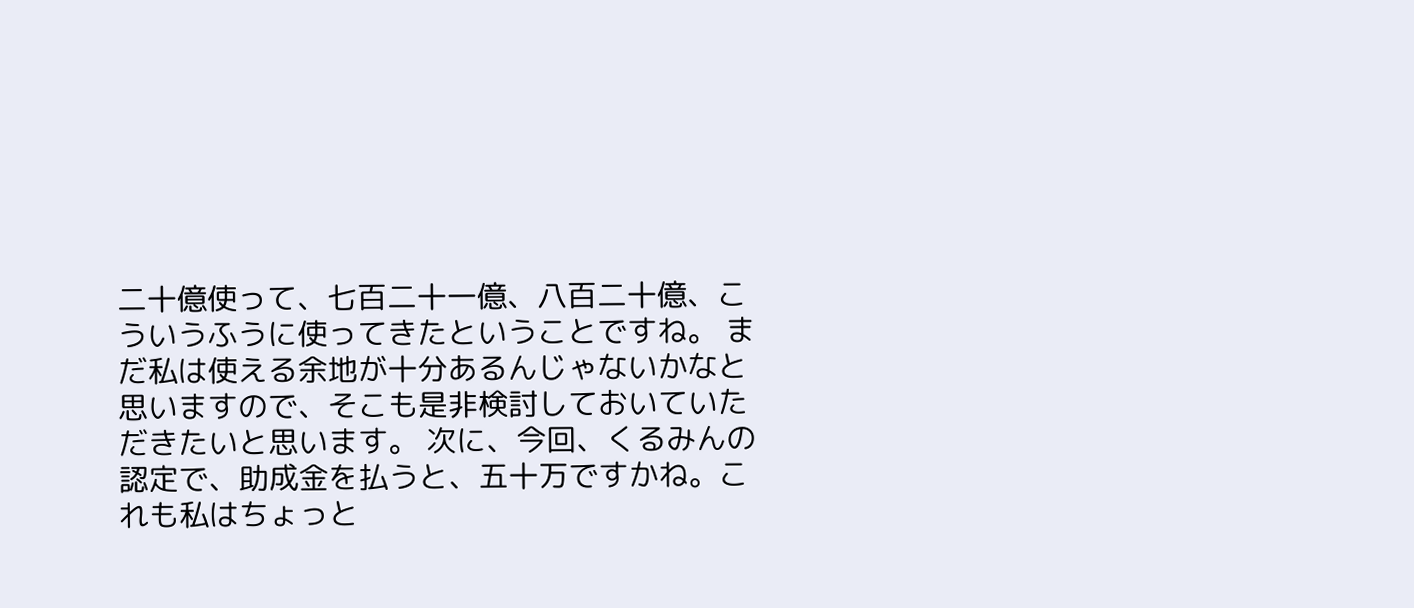二十億使って、七百二十一億、八百二十億、こういうふうに使ってきたということですね。 まだ私は使える余地が十分あるんじゃないかなと思いますので、そこも是非検討しておいていただきたいと思います。 次に、今回、くるみんの認定で、助成金を払うと、五十万ですかね。これも私はちょっと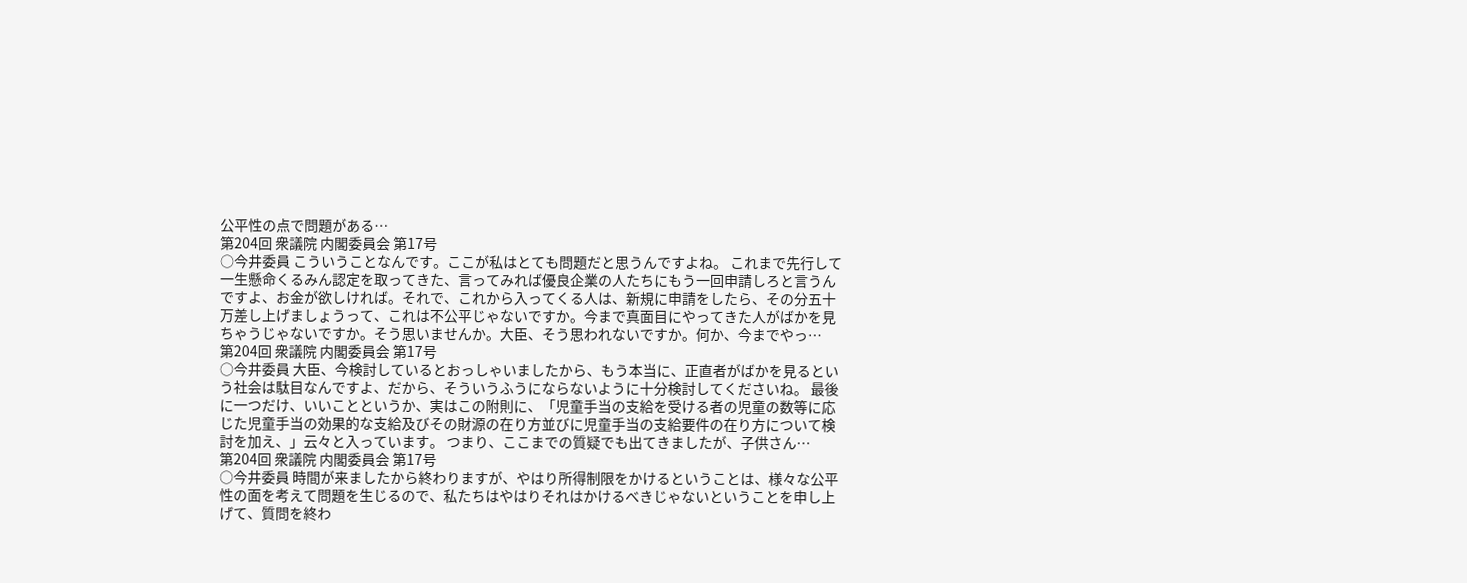公平性の点で問題がある…
第204回 衆議院 内閣委員会 第17号
○今井委員 こういうことなんです。ここが私はとても問題だと思うんですよね。 これまで先行して一生懸命くるみん認定を取ってきた、言ってみれば優良企業の人たちにもう一回申請しろと言うんですよ、お金が欲しければ。それで、これから入ってくる人は、新規に申請をしたら、その分五十万差し上げましょうって、これは不公平じゃないですか。今まで真面目にやってきた人がばかを見ちゃうじゃないですか。そう思いませんか。大臣、そう思われないですか。何か、今までやっ…
第204回 衆議院 内閣委員会 第17号
○今井委員 大臣、今検討しているとおっしゃいましたから、もう本当に、正直者がばかを見るという社会は駄目なんですよ、だから、そういうふうにならないように十分検討してくださいね。 最後に一つだけ、いいことというか、実はこの附則に、「児童手当の支給を受ける者の児童の数等に応じた児童手当の効果的な支給及びその財源の在り方並びに児童手当の支給要件の在り方について検討を加え、」云々と入っています。 つまり、ここまでの質疑でも出てきましたが、子供さん…
第204回 衆議院 内閣委員会 第17号
○今井委員 時間が来ましたから終わりますが、やはり所得制限をかけるということは、様々な公平性の面を考えて問題を生じるので、私たちはやはりそれはかけるべきじゃないということを申し上げて、質問を終わ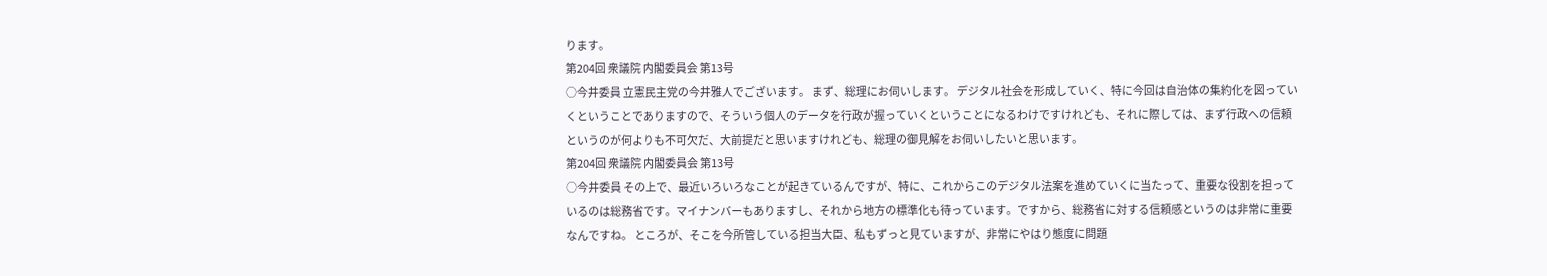ります。
第204回 衆議院 内閣委員会 第13号
○今井委員 立憲民主党の今井雅人でございます。 まず、総理にお伺いします。 デジタル社会を形成していく、特に今回は自治体の集約化を図っていくということでありますので、そういう個人のデータを行政が握っていくということになるわけですけれども、それに際しては、まず行政への信頼というのが何よりも不可欠だ、大前提だと思いますけれども、総理の御見解をお伺いしたいと思います。
第204回 衆議院 内閣委員会 第13号
○今井委員 その上で、最近いろいろなことが起きているんですが、特に、これからこのデジタル法案を進めていくに当たって、重要な役割を担っているのは総務省です。マイナンバーもありますし、それから地方の標準化も待っています。ですから、総務省に対する信頼感というのは非常に重要なんですね。 ところが、そこを今所管している担当大臣、私もずっと見ていますが、非常にやはり態度に問題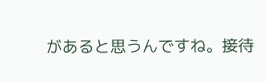があると思うんですね。接待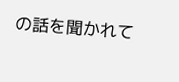の話を聞かれて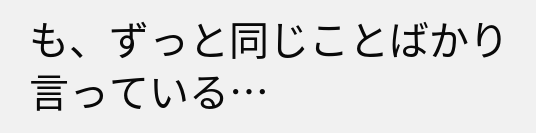も、ずっと同じことばかり言っている…